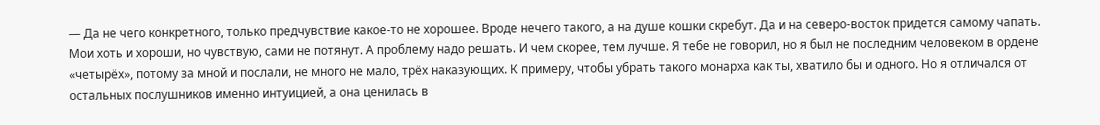— Да не чего конкретного, только предчувствие какое-то не хорошее. Вроде нечего такого, а на душе кошки скребут. Да и на северо-восток придется самому чапать. Мои хоть и хороши, но чувствую, сами не потянут. А проблему надо решать. И чем скорее, тем лучше. Я тебе не говорил, но я был не последним человеком в ордене «четырёх», потому за мной и послали, не много не мало, трёх наказующих. К примеру, чтобы убрать такого монарха как ты, хватило бы и одного. Но я отличался от остальных послушников именно интуицией, а она ценилась в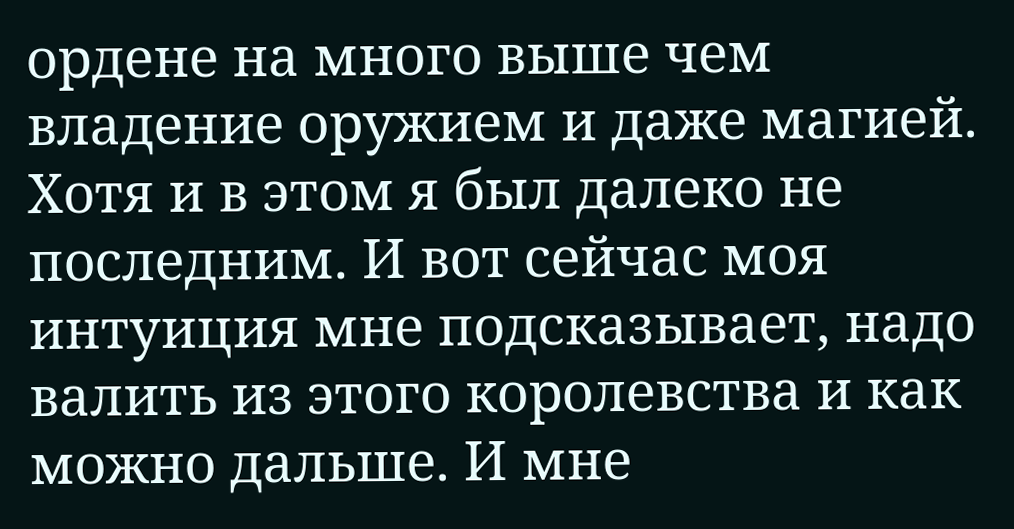ордене на много выше чем владение оружием и даже магией. Хотя и в этом я был далеко не последним. И вот сейчас моя интуиция мне подсказывает, надо валить из этого королевства и как можно дальше. И мне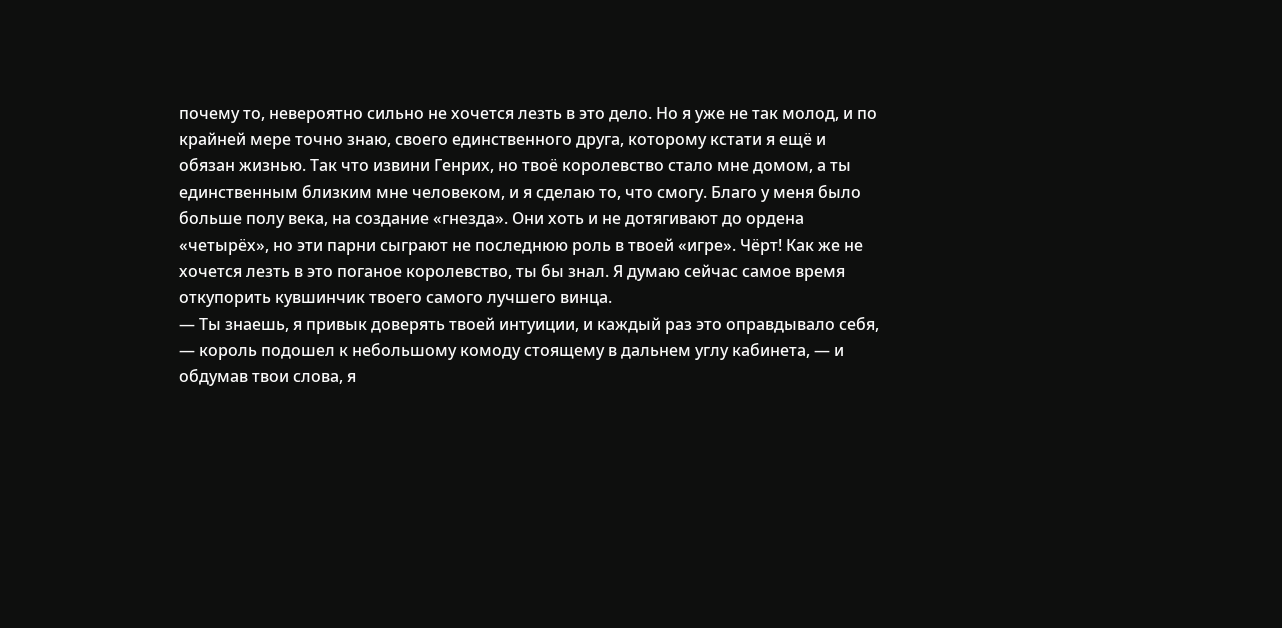почему то, невероятно сильно не хочется лезть в это дело. Но я уже не так молод, и по крайней мере точно знаю, своего единственного друга, которому кстати я ещё и обязан жизнью. Так что извини Генрих, но твоё королевство стало мне домом, а ты единственным близким мне человеком, и я сделаю то, что смогу. Благо у меня было больше полу века, на создание «гнезда». Они хоть и не дотягивают до ордена «четырёх», но эти парни сыграют не последнюю роль в твоей «игре». Чёрт! Как же не хочется лезть в это поганое королевство, ты бы знал. Я думаю сейчас самое время откупорить кувшинчик твоего самого лучшего винца.
— Ты знаешь, я привык доверять твоей интуиции, и каждый раз это оправдывало себя, — король подошел к небольшому комоду стоящему в дальнем углу кабинета, — и обдумав твои слова, я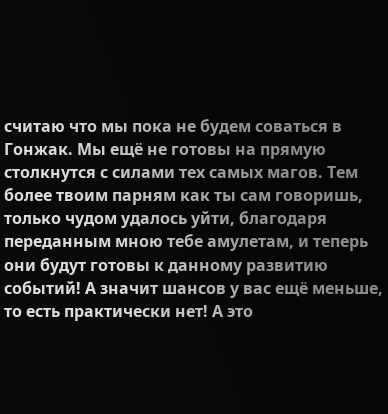считаю что мы пока не будем соваться в Гонжак. Мы ещё не готовы на прямую столкнутся с силами тех самых магов. Тем более твоим парням как ты сам говоришь, только чудом удалось уйти, благодаря переданным мною тебе амулетам, и теперь они будут готовы к данному развитию событий! А значит шансов у вас ещё меньше, то есть практически нет! А это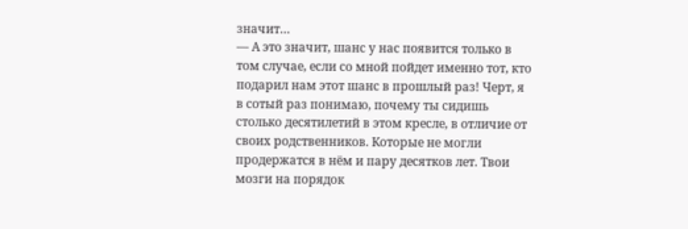значит…
— А это значит, шанс у нас появится только в том случае, если со мной пойдет именно тот, кто подарил нам этот шанс в прошлый раз! Черт, я в сотый раз понимаю, почему ты сидишь столько десятилетий в этом кресле, в отличие от своих родственников. Которые не могли продержатся в нём и пару десятков лет. Твои мозги на порядок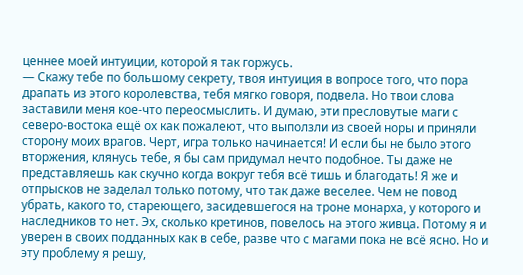ценнее моей интуиции, которой я так горжусь.
— Скажу тебе по большому секрету, твоя интуиция в вопросе того, что пора драпать из этого королевства, тебя мягко говоря, подвела. Но твои слова заставили меня кое-что переосмыслить. И думаю, эти пресловутые маги с северо-востока ещё ох как пожалеют, что выползли из своей норы и приняли сторону моих врагов. Черт, игра только начинается! И если бы не было этого вторжения, клянусь тебе, я бы сам придумал нечто подобное. Ты даже не представляешь как скучно когда вокруг тебя всё тишь и благодать! Я же и отпрысков не заделал только потому, что так даже веселее. Чем не повод убрать, какого то, стареющего, засидевшегося на троне монарха, у которого и наследников то нет. Эх, сколько кретинов, повелось на этого живца. Потому я и уверен в своих подданных как в себе, разве что с магами пока не всё ясно. Но и эту проблему я решу,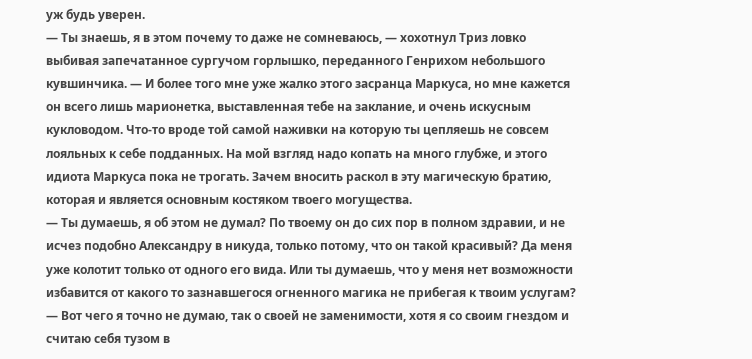уж будь уверен.
— Ты знаешь, я в этом почему то даже не сомневаюсь, — хохотнул Триз ловко выбивая запечатанное сургучом горлышко, переданного Генрихом небольшого кувшинчика. — И более того мне уже жалко этого засранца Маркуса, но мне кажется он всего лишь марионетка, выставленная тебе на заклание, и очень искусным кукловодом. Что-то вроде той самой наживки на которую ты цепляешь не совсем лояльных к себе подданных. На мой взгляд надо копать на много глубже, и этого идиота Маркуса пока не трогать. Зачем вносить раскол в эту магическую братию, которая и является основным костяком твоего могущества.
— Ты думаешь, я об этом не думал? По твоему он до сих пор в полном здравии, и не исчез подобно Александру в никуда, только потому, что он такой красивый? Да меня уже колотит только от одного его вида. Или ты думаешь, что у меня нет возможности избавится от какого то зазнавшегося огненного магика не прибегая к твоим услугам?
— Вот чего я точно не думаю, так о своей не заменимости, хотя я со своим гнездом и считаю себя тузом в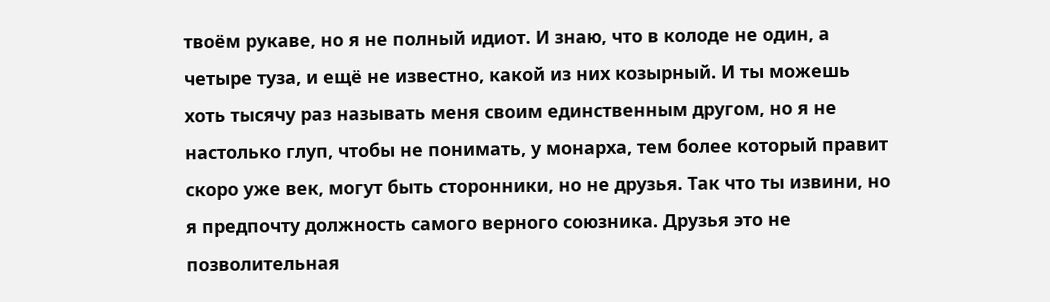твоём рукаве, но я не полный идиот. И знаю, что в колоде не один, а четыре туза, и ещё не известно, какой из них козырный. И ты можешь хоть тысячу раз называть меня своим единственным другом, но я не настолько глуп, чтобы не понимать, у монарха, тем более который правит скоро уже век, могут быть сторонники, но не друзья. Так что ты извини, но я предпочту должность самого верного союзника. Друзья это не позволительная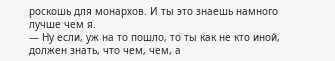роскошь для монархов. И ты это знаешь намного лучше чем я.
— Ну если, уж на то пошло, то ты как не кто иной, должен знать, что чем, чем, а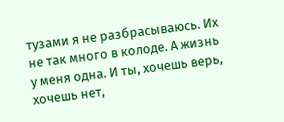тузами я не разбрасываюсь. Их не так много в колоде. А жизнь у меня одна. И ты, хочешь верь, хочешь нет,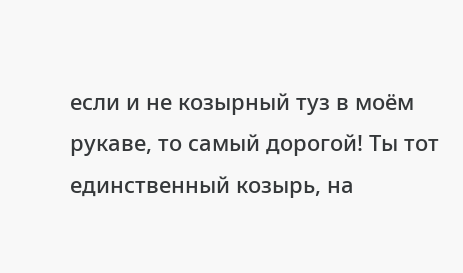если и не козырный туз в моём рукаве, то самый дорогой! Ты тот единственный козырь, на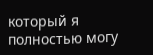который я полностью могу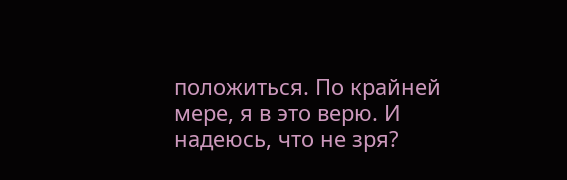положиться. По крайней мере, я в это верю. И надеюсь, что не зря?